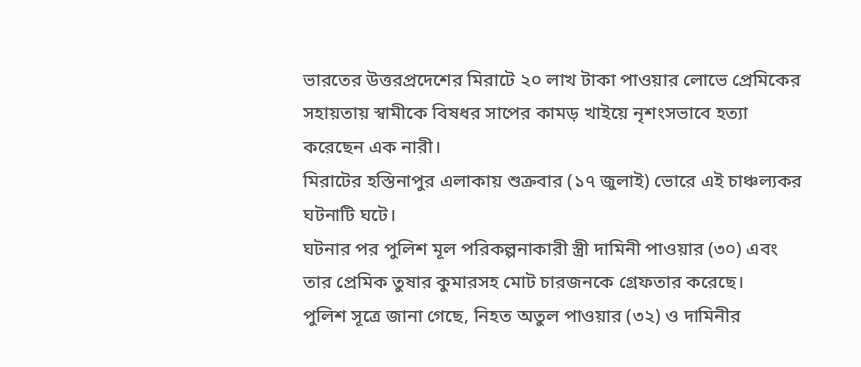ভারতের উত্তরপ্রদেশের মিরাটে ২০ লাখ টাকা পাওয়ার লোভে প্রেমিকের সহায়তায় স্বামীকে বিষধর সাপের কামড় খাইয়ে নৃশংসভাবে হত্যা করেছেন এক নারী।
মিরাটের হস্তিনাপুর এলাকায় শুক্রবার (১৭ জুলাই) ভোরে এই চাঞ্চল্যকর ঘটনাটি ঘটে।
ঘটনার পর পুলিশ মূল পরিকল্পনাকারী স্ত্রী দামিনী পাওয়ার (৩০) এবং তার প্রেমিক তুষার কুমারসহ মোট চারজনকে গ্রেফতার করেছে।
পুলিশ সূত্রে জানা গেছে, নিহত অতুল পাওয়ার (৩২) ও দামিনীর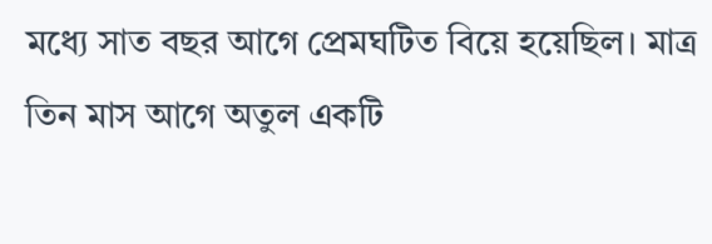মধ্যে সাত বছর আগে প্রেমঘটিত বিয়ে হয়েছিল। মাত্র তিন মাস আগে অতুল একটি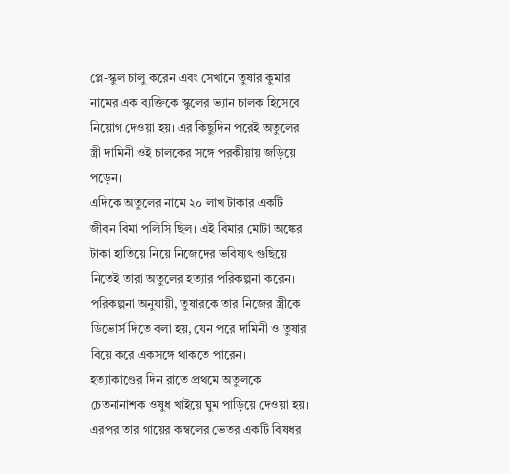প্লে-স্কুল চালু করেন এবং সেখানে তুষার কুমার নামের এক ব্যক্তিকে স্কুলের ভ্যান চালক হিসেবে নিয়োগ দেওয়া হয়। এর কিছুদিন পরেই অতুলের স্ত্রী দামিনী ওই চালকের সঙ্গে পরকীয়ায় জড়িয়ে পড়েন।
এদিকে অতুলের নামে ২০ লাখ টাকার একটি জীবন বিমা পলিসি ছিল। এই বিমার মোটা অঙ্কের টাকা হাতিয়ে নিয়ে নিজেদের ভবিষ্যৎ গুছিয়ে নিতেই তারা অতুলের হত্যার পরিকল্পনা করেন।
পরিকল্পনা অনুযায়ী, তুষারকে তার নিজের স্ত্রীকে ডিভোর্স দিতে বলা হয়, যেন পরে দামিনী ও তুষার বিয়ে করে একসঙ্গে থাকতে পারেন।
হত্যাকাণ্ডের দিন রাতে প্রথমে অতুলকে চেতনানাশক ওষুধ খাইয়ে ঘুম পাড়িয়ে দেওয়া হয়। এরপর তার গায়ের কম্বলের ভেতর একটি বিষধর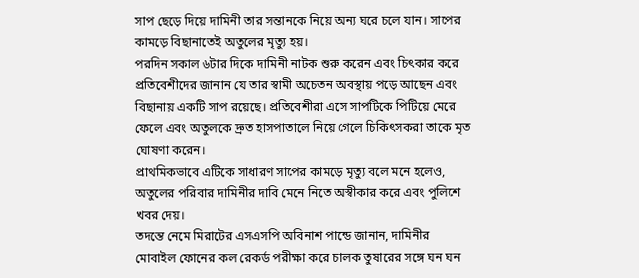সাপ ছেড়ে দিয়ে দামিনী তার সন্তানকে নিয়ে অন্য ঘরে চলে যান। সাপের কামড়ে বিছানাতেই অতুলের মৃত্যু হয়।
পরদিন সকাল ৬টার দিকে দামিনী নাটক শুরু করেন এবং চিৎকার করে প্রতিবেশীদের জানান যে তার স্বামী অচেতন অবস্থায় পড়ে আছেন এবং বিছানায় একটি সাপ রয়েছে। প্রতিবেশীরা এসে সাপটিকে পিটিয়ে মেরে ফেলে এবং অতুলকে দ্রুত হাসপাতালে নিয়ে গেলে চিকিৎসকরা তাকে মৃত ঘোষণা করেন।
প্রাথমিকভাবে এটিকে সাধারণ সাপের কামড়ে মৃত্যু বলে মনে হলেও, অতুলের পরিবার দামিনীর দাবি মেনে নিতে অস্বীকার করে এবং পুলিশে খবর দেয়।
তদন্তে নেমে মিরাটের এসএসপি অবিনাশ পান্ডে জানান, দামিনীর মোবাইল ফোনের কল রেকর্ড পরীক্ষা করে চালক তুষারের সঙ্গে ঘন ঘন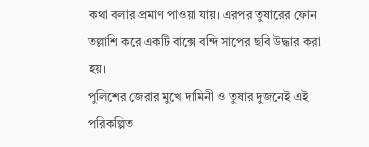কথা বলার প্রমাণ পাওয়া যায়। এরপর তুষারের ফোন তল্লাশি করে একটি বাক্সে বন্দি সাপের ছবি উদ্ধার করা হয়।
পুলিশের জেরার মুখে দামিনী ও তুষার দুজনেই এই পরিকল্পিত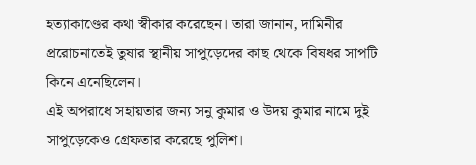হত্যাকাণ্ডের কথা স্বীকার করেছেন। তারা জানান, দামিনীর প্ররোচনাতেই তুষার স্থানীয় সাপুড়েদের কাছ থেকে বিষধর সাপটি কিনে এনেছিলেন।
এই অপরাধে সহায়তার জন্য সনু কুমার ও উদয় কুমার নামে দুই সাপুড়েকেও গ্রেফতার করেছে পুলিশ।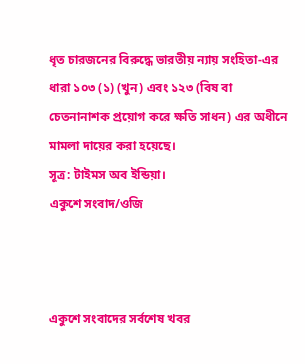ধৃত চারজনের বিরুদ্ধে ভারতীয় ন্যায় সংহিতা-এর ধারা ১০৩ (১) (খুন) এবং ১২৩ (বিষ বা চেতনানাশক প্রয়োগ করে ক্ষতি সাধন) এর অধীনে মামলা দায়ের করা হয়েছে।
সূত্র: টাইমস অব ইন্ডিয়া।
একুশে সংবাদ/ওজি



একুশে সংবাদের সর্বশেষ খবর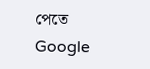পেতে Google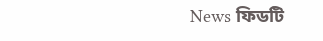News ফিডটি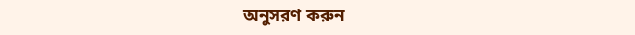অনুসরণ করুন